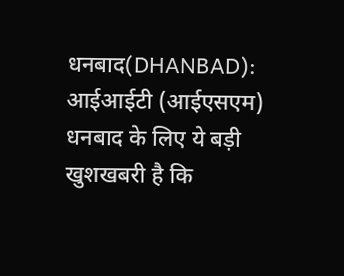धनबाद(DHANBAD): आईआईटी (आईएसएम) धनबाद के लिए ये बड़ी खुशखबरी है कि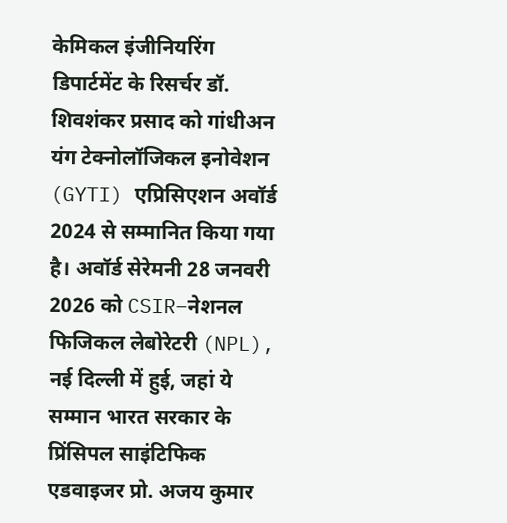केमिकल इंजीनियरिंग डिपार्टमेंट के रिसर्चर डॉ. शिवशंकर प्रसाद को गांधीअन यंग टेक्नोलॉजिकल इनोवेशन (GYTI) एप्रिसिएशन अवॉर्ड 2024 से सम्मानित किया गया है। अवॉर्ड सेरेमनी 28 जनवरी 2026 को CSIR–नेशनल फिजिकल लेबोरेटरी (NPL), नई दिल्ली में हुई, जहां ये सम्मान भारत सरकार के प्रिंसिपल साइंटिफिक एडवाइजर प्रो. अजय कुमार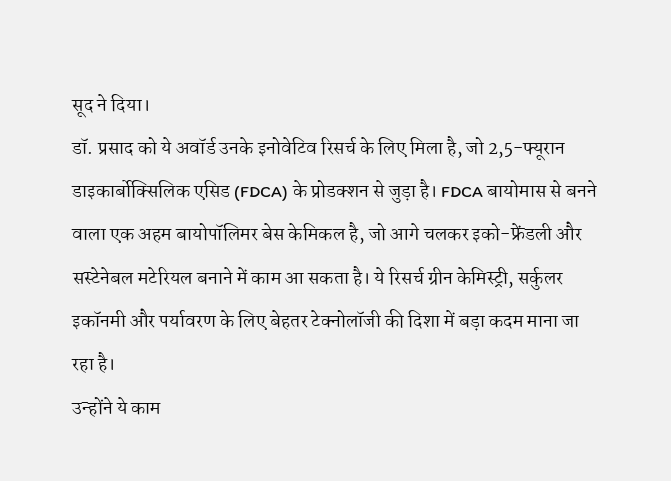सूद ने दिया।
डॉ. प्रसाद को ये अवॉर्ड उनके इनोवेटिव रिसर्च के लिए मिला है, जो 2,5-फ्यूरान डाइकार्बोक्सिलिक एसिड (FDCA) के प्रोडक्शन से जुड़ा है। FDCA बायोमास से बनने वाला एक अहम बायोपॉलिमर बेस केमिकल है, जो आगे चलकर इको-फ्रेंडली और सस्टेनेबल मटेरियल बनाने में काम आ सकता है। ये रिसर्च ग्रीन केमिस्ट्री, सर्कुलर इकॉनमी और पर्यावरण के लिए बेहतर टेक्नोलॉजी की दिशा में बड़ा कदम माना जा रहा है।
उन्होंने ये काम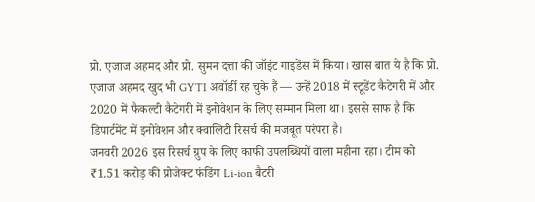प्रो. एजाज अहमद और प्रो. सुमन दत्ता की जॉइंट गाइडेंस में किया। खास बात ये है कि प्रो. एजाज अहमद खुद भी GYTI अवॉर्डी रह चुके हैं — उन्हें 2018 में स्टूडेंट कैटेगरी में और 2020 में फैकल्टी कैटेगरी में इनोवेशन के लिए सम्मान मिला था। इससे साफ है कि डिपार्टमेंट में इनोवेशन और क्वालिटी रिसर्च की मजबूत परंपरा है।
जनवरी 2026 इस रिसर्च ग्रुप के लिए काफी उपलब्धियों वाला महीना रहा। टीम को ₹1.51 करोड़ की प्रोजेक्ट फंडिंग Li-ion बैटरी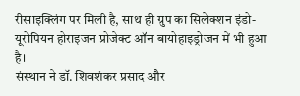रीसाइक्लिंग पर मिली है, साथ ही ग्रुप का सिलेक्शन इंडो-यूरोपियन होराइजन प्रोजेक्ट ऑन बायोहाइड्रोजन में भी हुआ है।
संस्थान ने डॉ. शिवशंकर प्रसाद और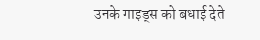उनके गाइड्स को बधाई देते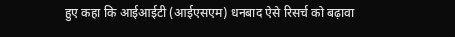हुए कहा कि आईआईटी (आईएसएम) धनबाद ऐसे रिसर्च को बढ़ावा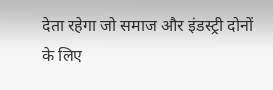देता रहेगा जो समाज और इंडस्ट्री दोनों के लिए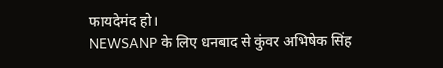फायदेमंद हो।
NEWSANP के लिए धनबाद से कुंवर अभिषेक सिंह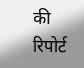की रिपोर्ट